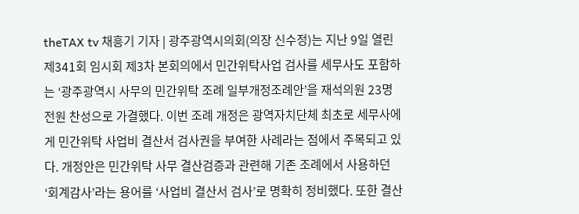theTAX tv 채흥기 기자 | 광주광역시의회(의장 신수정)는 지난 9일 열린 제341회 임시회 제3차 본회의에서 민간위탁사업 검사를 세무사도 포함하는 ‘광주광역시 사무의 민간위탁 조례 일부개정조례안’을 재석의원 23명 전원 찬성으로 가결했다. 이번 조례 개정은 광역자치단체 최초로 세무사에게 민간위탁 사업비 결산서 검사권을 부여한 사례라는 점에서 주목되고 있다. 개정안은 민간위탁 사무 결산검증과 관련해 기존 조례에서 사용하던 ‘회계감사’라는 용어를 ‘사업비 결산서 검사’로 명확히 정비했다. 또한 결산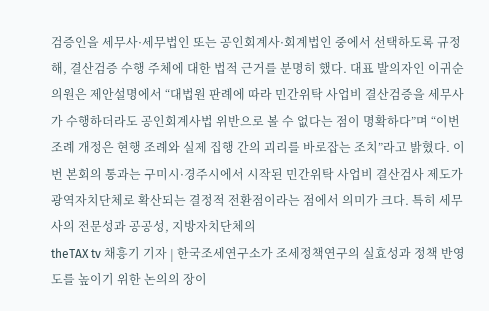검증인을 세무사·세무법인 또는 공인회계사·회계법인 중에서 선택하도록 규정해, 결산검증 수행 주체에 대한 법적 근거를 분명히 했다. 대표 발의자인 이귀순 의원은 제안설명에서 “대법원 판례에 따라 민간위탁 사업비 결산검증을 세무사가 수행하더라도 공인회계사법 위반으로 볼 수 없다는 점이 명확하다”며 “이번 조례 개정은 현행 조례와 실제 집행 간의 괴리를 바로잡는 조치”라고 밝혔다. 이번 본회의 통과는 구미시·경주시에서 시작된 민간위탁 사업비 결산검사 제도가 광역자치단체로 확산되는 결정적 전환점이라는 점에서 의미가 크다. 특히 세무사의 전문성과 공공성, 지방자치단체의
theTAX tv 채흥기 기자 | 한국조세연구소가 조세정책연구의 실효성과 정책 반영도를 높이기 위한 논의의 장이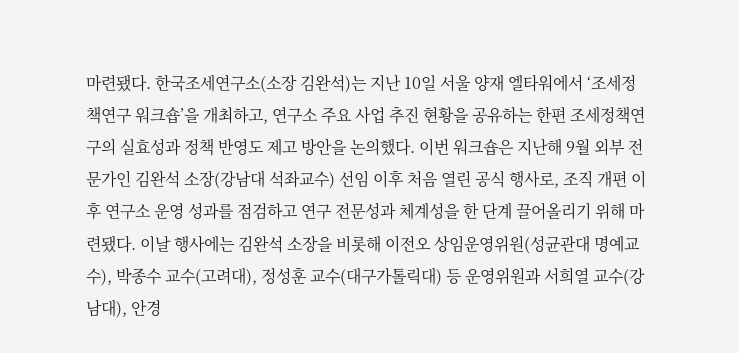마련됐다. 한국조세연구소(소장 김완석)는 지난 10일 서울 양재 엘타워에서 ‘조세정책연구 워크숍’을 개최하고, 연구소 주요 사업 추진 현황을 공유하는 한편 조세정책연구의 실효성과 정책 반영도 제고 방안을 논의했다. 이번 워크숍은 지난해 9월 외부 전문가인 김완석 소장(강남대 석좌교수) 선임 이후 처음 열린 공식 행사로, 조직 개편 이후 연구소 운영 성과를 점검하고 연구 전문성과 체계성을 한 단계 끌어올리기 위해 마련됐다. 이날 행사에는 김완석 소장을 비롯해 이전오 상임운영위원(성균관대 명예교수), 박종수 교수(고려대), 정성훈 교수(대구가톨릭대) 등 운영위원과 서희열 교수(강남대), 안경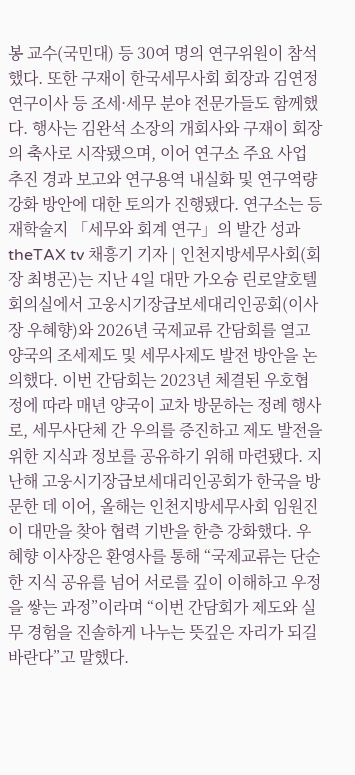봉 교수(국민대) 등 30여 명의 연구위원이 참석했다. 또한 구재이 한국세무사회 회장과 김연정 연구이사 등 조세·세무 분야 전문가들도 함께했다. 행사는 김완석 소장의 개회사와 구재이 회장의 축사로 시작됐으며, 이어 연구소 주요 사업 추진 경과 보고와 연구용역 내실화 및 연구역량 강화 방안에 대한 토의가 진행됐다. 연구소는 등재학술지 「세무와 회계 연구」의 발간 성과
theTAX tv 채흥기 기자 | 인천지방세무사회(회장 최병곤)는 지난 4일 대만 가오슝 린로얄호텔 회의실에서 고웅시기장급보세대리인공회(이사장 우혜향)와 2026년 국제교류 간담회를 열고 양국의 조세제도 및 세무사제도 발전 방안을 논의했다. 이번 간담회는 2023년 체결된 우호협정에 따라 매년 양국이 교차 방문하는 정례 행사로, 세무사단체 간 우의를 증진하고 제도 발전을 위한 지식과 정보를 공유하기 위해 마련됐다. 지난해 고웅시기장급보세대리인공회가 한국을 방문한 데 이어, 올해는 인천지방세무사회 임원진이 대만을 찾아 협력 기반을 한층 강화했다. 우혜향 이사장은 환영사를 통해 “국제교류는 단순한 지식 공유를 넘어 서로를 깊이 이해하고 우정을 쌓는 과정”이라며 “이번 간담회가 제도와 실무 경험을 진솔하게 나누는 뜻깊은 자리가 되길 바란다”고 말했다.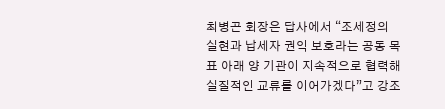최병곤 회장은 답사에서 “조세정의 실현과 납세자 권익 보호라는 공동 목표 아래 양 기관이 지속적으로 협력해 실질적인 교류를 이어가겠다”고 강조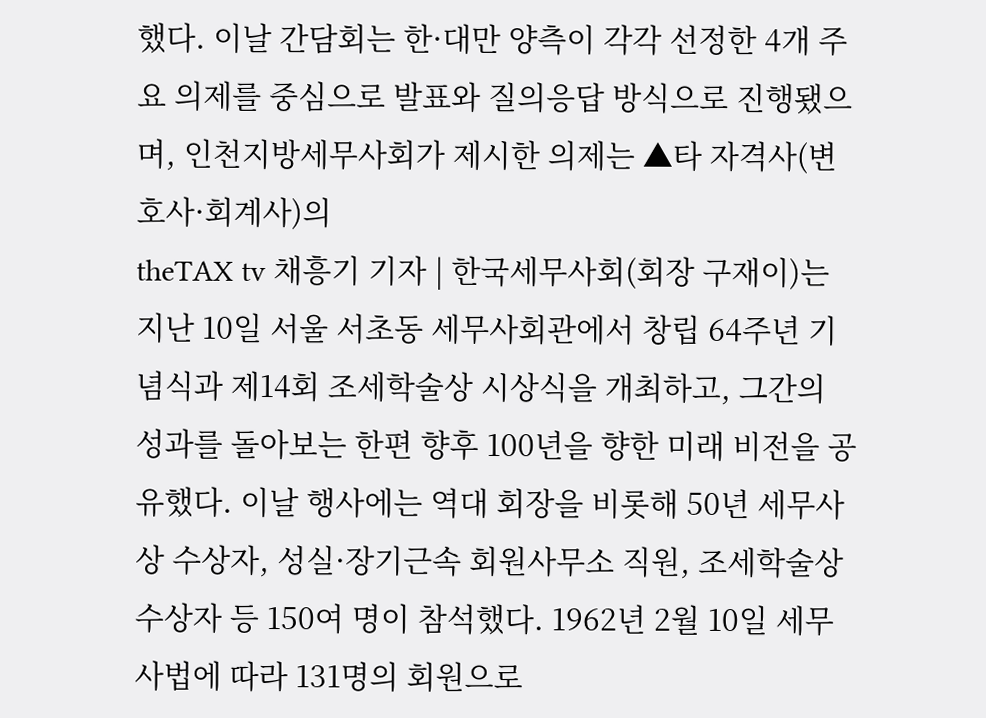했다. 이날 간담회는 한·대만 양측이 각각 선정한 4개 주요 의제를 중심으로 발표와 질의응답 방식으로 진행됐으며, 인천지방세무사회가 제시한 의제는 ▲타 자격사(변호사·회계사)의
theTAX tv 채흥기 기자 | 한국세무사회(회장 구재이)는 지난 10일 서울 서초동 세무사회관에서 창립 64주년 기념식과 제14회 조세학술상 시상식을 개최하고, 그간의 성과를 돌아보는 한편 향후 100년을 향한 미래 비전을 공유했다. 이날 행사에는 역대 회장을 비롯해 50년 세무사상 수상자, 성실·장기근속 회원사무소 직원, 조세학술상 수상자 등 150여 명이 참석했다. 1962년 2월 10일 세무사법에 따라 131명의 회원으로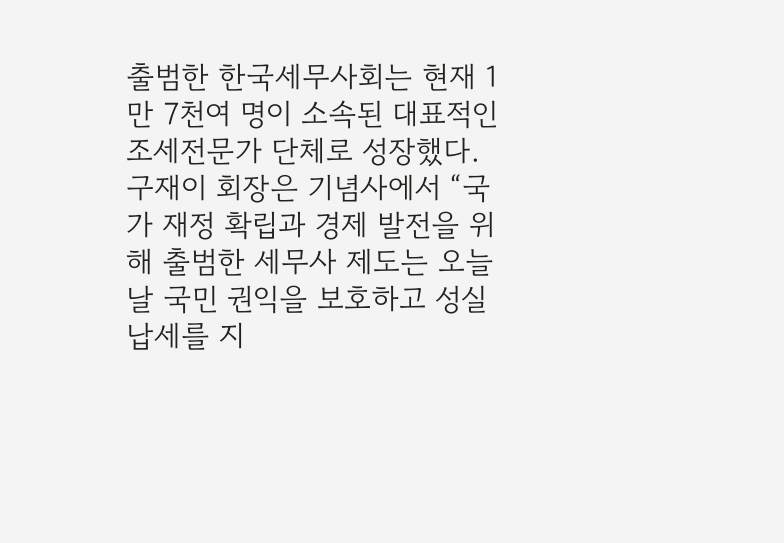출범한 한국세무사회는 현재 1만 7천여 명이 소속된 대표적인 조세전문가 단체로 성장했다. 구재이 회장은 기념사에서 “국가 재정 확립과 경제 발전을 위해 출범한 세무사 제도는 오늘날 국민 권익을 보호하고 성실납세를 지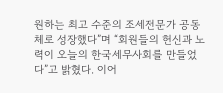원하는 최고 수준의 조세전문가 공동체로 성장했다”며 “회원들의 헌신과 노력이 오늘의 한국세무사회를 만들었다”고 밝혔다. 이어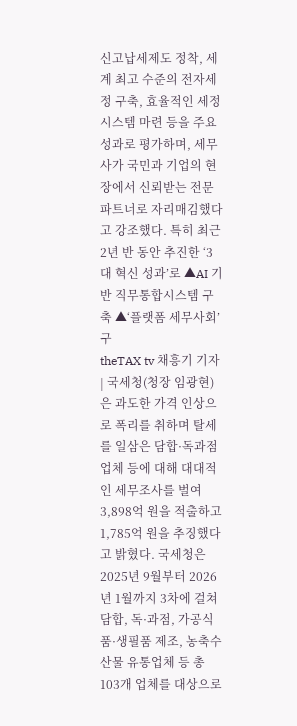신고납세제도 정착, 세계 최고 수준의 전자세정 구축, 효율적인 세정 시스템 마련 등을 주요 성과로 평가하며, 세무사가 국민과 기업의 현장에서 신뢰받는 전문 파트너로 자리매김했다고 강조했다. 특히 최근 2년 반 동안 추진한 ‘3대 혁신 성과’로 ▲AI 기반 직무통합시스템 구축 ▲‘플랫폼 세무사회’ 구
theTAX tv 채흥기 기자 | 국세청(청장 임광현)은 과도한 가격 인상으로 폭리를 취하며 탈세를 일삼은 담합·독과점 업체 등에 대해 대대적인 세무조사를 벌여 3,898억 원을 적출하고 1,785억 원을 추징했다고 밝혔다. 국세청은 2025년 9월부터 2026년 1월까지 3차에 걸쳐 담합, 독·과점, 가공식품·생필품 제조, 농축수산물 유통업체 등 총 103개 업체를 대상으로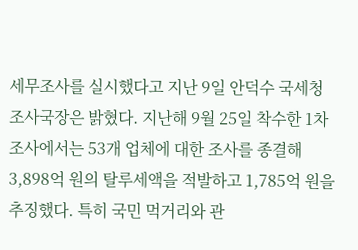세무조사를 실시했다고 지난 9일 안덕수 국세청 조사국장은 밝혔다. 지난해 9월 25일 착수한 1차 조사에서는 53개 업체에 대한 조사를 종결해 3,898억 원의 탈루세액을 적발하고 1,785억 원을 추징했다. 특히 국민 먹거리와 관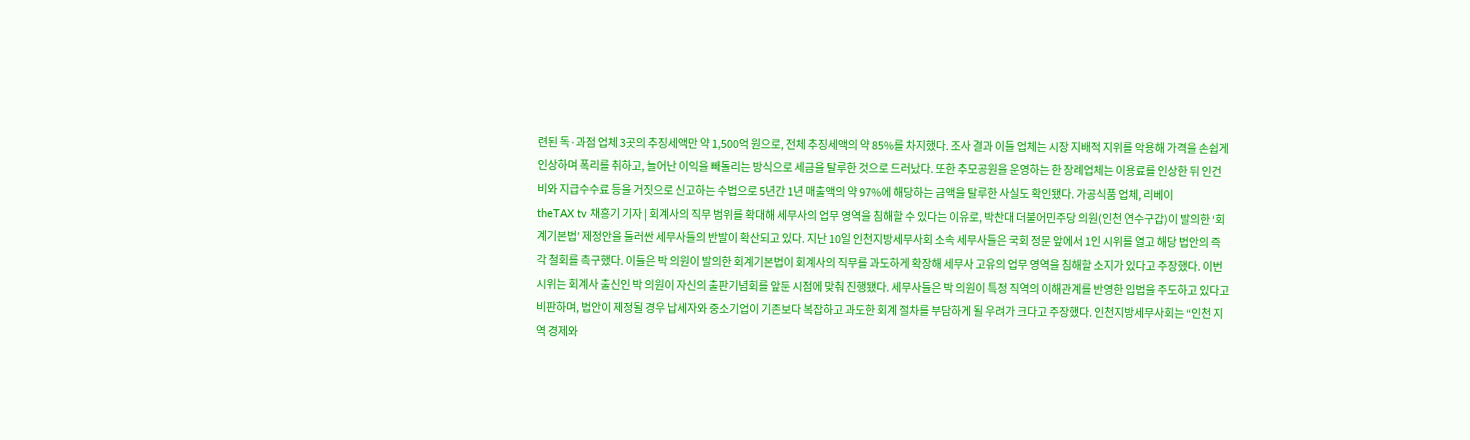련된 독·과점 업체 3곳의 추징세액만 약 1,500억 원으로, 전체 추징세액의 약 85%를 차지했다. 조사 결과 이들 업체는 시장 지배적 지위를 악용해 가격을 손쉽게 인상하며 폭리를 취하고, 늘어난 이익을 빼돌리는 방식으로 세금을 탈루한 것으로 드러났다. 또한 추모공원을 운영하는 한 장례업체는 이용료를 인상한 뒤 인건비와 지급수수료 등을 거짓으로 신고하는 수법으로 5년간 1년 매출액의 약 97%에 해당하는 금액을 탈루한 사실도 확인됐다. 가공식품 업체, 리베이
theTAX tv 채흥기 기자 | 회계사의 직무 범위를 확대해 세무사의 업무 영역을 침해할 수 있다는 이유로, 박찬대 더불어민주당 의원(인천 연수구갑)이 발의한 ‘회계기본법’ 제정안을 둘러싼 세무사들의 반발이 확산되고 있다. 지난 10일 인천지방세무사회 소속 세무사들은 국회 정문 앞에서 1인 시위를 열고 해당 법안의 즉각 철회를 촉구했다. 이들은 박 의원이 발의한 회계기본법이 회계사의 직무를 과도하게 확장해 세무사 고유의 업무 영역을 침해할 소지가 있다고 주장했다. 이번 시위는 회계사 출신인 박 의원이 자신의 출판기념회를 앞둔 시점에 맞춰 진행됐다. 세무사들은 박 의원이 특정 직역의 이해관계를 반영한 입법을 주도하고 있다고 비판하며, 법안이 제정될 경우 납세자와 중소기업이 기존보다 복잡하고 과도한 회계 절차를 부담하게 될 우려가 크다고 주장했다. 인천지방세무사회는 “인천 지역 경제와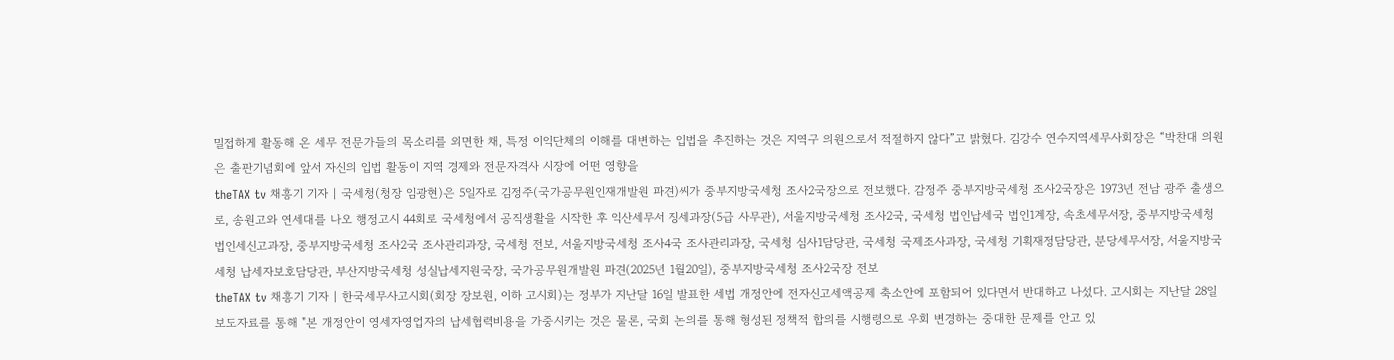밀접하게 활동해 온 세무 전문가들의 목소리를 외면한 채, 특정 이익단체의 이해를 대변하는 입법을 추진하는 것은 지역구 의원으로서 적절하지 않다”고 밝혔다. 김강수 연수지역세무사회장은 “박찬대 의원은 출판기념회에 앞서 자신의 입법 활동이 지역 경제와 전문자격사 시장에 어떤 영향을
theTAX tv 채흥기 기자 | 국세청(청장 임광현)은 5일자로 김정주(국가공무원인재개발원 파견)씨가 중부지방국세청 조사2국장으로 전보했다. 감정주 중부지방국세청 조사2국장은 1973년 전남 광주 출생으로, 송원고와 연세대를 나오 행정고시 44회로 국세청에서 공직생활을 시작한 후 익산세무서 징세과장(5급 사무관), 서울지방국세청 조사2국, 국세청 법인납세국 법인1계장, 속초세무서장, 중부지방국세청 법인세신고과장, 중부지방국세청 조사2국 조사관리과장, 국세청 전보, 서울지방국세청 조사4국 조사관리과장, 국세청 심사1담당관, 국세청 국제조사과장, 국세청 기획재정담당관, 분당세무서장, 서울지방국세청 납세자보호담당관, 부산지방국세청 성실납세지원국장, 국가공무원개발원 파견(2025년 1월20일), 중부지방국세청 조사2국장 전보
theTAX tv 채흥기 기자 | 한국세무사고시회(회장 장보원, 이하 고시회)는 정부가 지난달 16일 발표한 세법 개정안에 전자신고세액공제 축소안에 포함되어 있다면서 반대하고 나섰다. 고시회는 지난달 28일 보도자료를 통해 "본 개정안이 영세자영업자의 납세협력비용을 가중시키는 것은 물론, 국회 논의를 통해 형성된 정책적 합의를 시행령으로 우회 변경하는 중대한 문제를 안고 있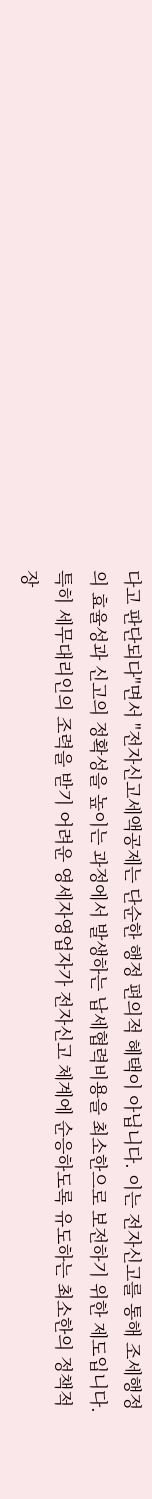다고 판단되다"면서 "전자신고세액공제는 단순한 행정 편의적 혜택이 아닙니다. 이는 전자신고를 통해 조세행정의 효율성과 신고의 정확성을 높이는 과정에서 발생하는 납세협력비용을 최소한으로 보전하기 위한 제도입니다. 특히 세무대리인의 조력을 받기 어려운 영세자영업자가 전자신고 체계에 순응하도록 유도하는 최소한의 정책적 장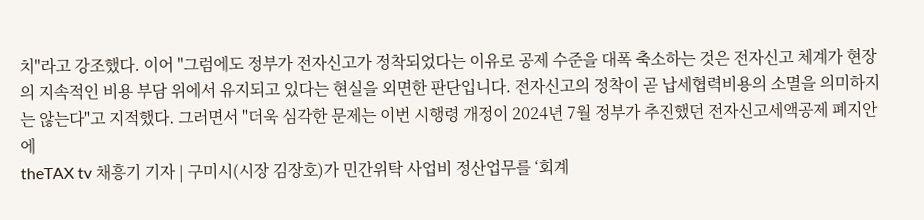치"라고 강조했다. 이어 "그럼에도 정부가 전자신고가 정착되었다는 이유로 공제 수준을 대폭 축소하는 것은 전자신고 체계가 현장의 지속적인 비용 부담 위에서 유지되고 있다는 현실을 외면한 판단입니다. 전자신고의 정착이 곧 납세협력비용의 소멸을 의미하지는 않는다"고 지적했다. 그러면서 "더욱 심각한 문제는 이번 시행령 개정이 2024년 7월 정부가 추진했던 전자신고세액공제 폐지안에
theTAX tv 채흥기 기자 | 구미시(시장 김장호)가 민간위탁 사업비 정산업무를 ‘회계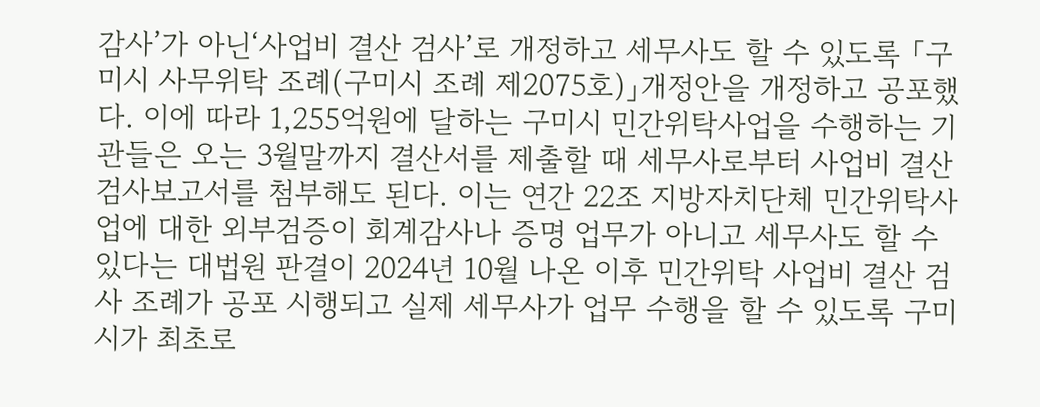감사’가 아닌‘사업비 결산 검사’로 개정하고 세무사도 할 수 있도록 「구미시 사무위탁 조례(구미시 조례 제2075호)」개정안을 개정하고 공포했다. 이에 따라 1,255억원에 달하는 구미시 민간위탁사업을 수행하는 기관들은 오는 3월말까지 결산서를 제출할 때 세무사로부터 사업비 결산 검사보고서를 첨부해도 된다. 이는 연간 22조 지방자치단체 민간위탁사업에 대한 외부검증이 회계감사나 증명 업무가 아니고 세무사도 할 수 있다는 대법원 판결이 2024년 10월 나온 이후 민간위탁 사업비 결산 검사 조례가 공포 시행되고 실제 세무사가 업무 수행을 할 수 있도록 구미시가 최초로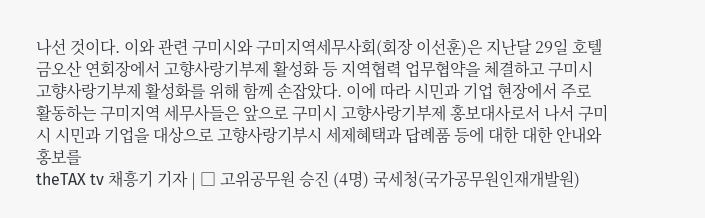나선 것이다. 이와 관련 구미시와 구미지역세무사회(회장 이선훈)은 지난달 29일 호텔금오산 연회장에서 고향사랑기부제 활성화 등 지역협력 업무협약을 체결하고 구미시 고향사랑기부제 활성화를 위해 함께 손잡았다. 이에 따라 시민과 기업 현장에서 주로 활동하는 구미지역 세무사들은 앞으로 구미시 고향사랑기부제 홍보대사로서 나서 구미시 시민과 기업을 대상으로 고향사랑기부시 세제혜택과 답례품 등에 대한 대한 안내와 홍보를
theTAX tv 채흥기 기자 | □ 고위공무원 승진 (4명) 국세청(국가공무원인재개발원)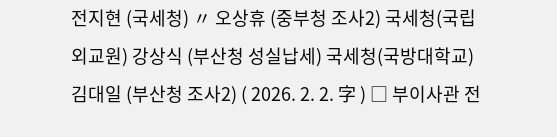전지현 (국세청) 〃 오상휴 (중부청 조사2) 국세청(국립외교원) 강상식 (부산청 성실납세) 국세청(국방대학교) 김대일 (부산청 조사2) ( 2026. 2. 2. 字 ) □ 부이사관 전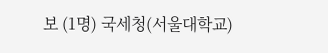보 (1명) 국세청(서울대학교)